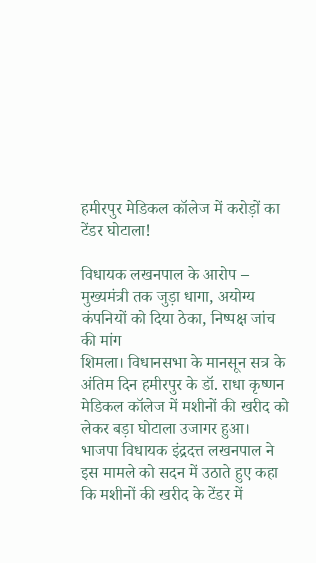हमीरपुर मेडिकल कॉलेज में करोड़ों का टेंडर घोटाला!

विधायक लखनपाल के आरोप – मुख्यमंत्री तक जुड़ा धागा, अयोग्य कंपनियों को दिया ठेका, निष्पक्ष जांच की मांग
शिमला। विधानसभा के मानसून सत्र के अंतिम दिन हमीरपुर के डॉ. राधा कृष्णन मेडिकल कॉलेज में मशीनों की खरीद को लेकर बड़ा घोटाला उजागर हुआ। भाजपा विधायक इंद्रदत्त लखनपाल ने इस मामले को सदन में उठाते हुए कहा कि मशीनों की खरीद के टेंडर में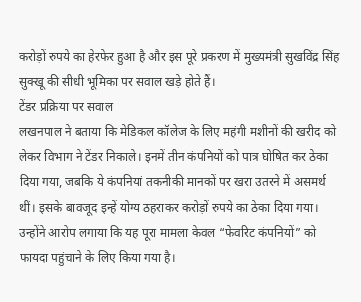करोड़ों रुपये का हेरफेर हुआ है और इस पूरे प्रकरण में मुख्यमंत्री सुखविंद्र सिंह सुक्खू की सीधी भूमिका पर सवाल खड़े होते हैं।
टेंडर प्रक्रिया पर सवाल
लखनपाल ने बताया कि मेडिकल कॉलेज के लिए महंगी मशीनों की खरीद को लेकर विभाग ने टेंडर निकाले। इनमें तीन कंपनियों को पात्र घोषित कर ठेका दिया गया, जबकि ये कंपनियां तकनीकी मानकों पर खरा उतरने में असमर्थ थीं। इसके बावजूद इन्हें योग्य ठहराकर करोड़ों रुपये का ठेका दिया गया।
उन्होंने आरोप लगाया कि यह पूरा मामला केवल “फेवरिट कंपनियों” को फायदा पहुंचाने के लिए किया गया है।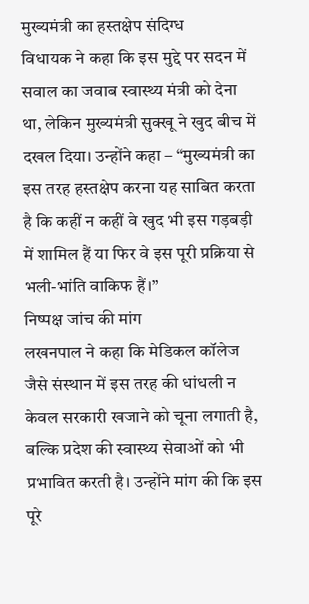मुख्यमंत्री का हस्तक्षेप संदिग्ध
विधायक ने कहा कि इस मुद्दे पर सदन में सवाल का जवाब स्वास्थ्य मंत्री को देना था, लेकिन मुख्यमंत्री सुक्खू ने खुद बीच में दखल दिया। उन्होंने कहा – “मुख्यमंत्री का इस तरह हस्तक्षेप करना यह साबित करता है कि कहीं न कहीं वे खुद भी इस गड़बड़ी में शामिल हैं या फिर वे इस पूरी प्रक्रिया से भली-भांति वाकिफ हैं।”
निष्पक्ष जांच की मांग
लखनपाल ने कहा कि मेडिकल कॉलेज जैसे संस्थान में इस तरह की धांधली न केवल सरकारी खजाने को चूना लगाती है, बल्कि प्रदेश की स्वास्थ्य सेवाओं को भी प्रभावित करती है। उन्होंने मांग की कि इस पूरे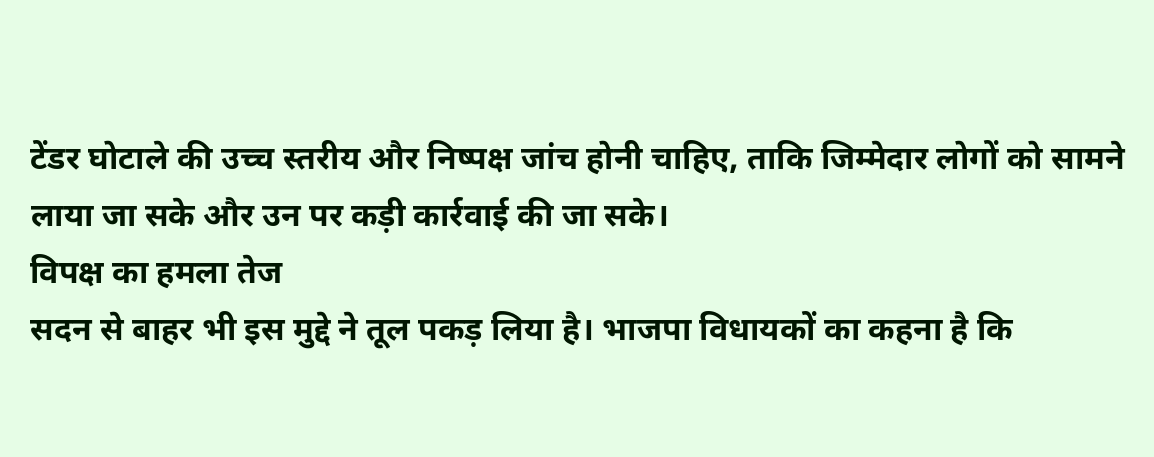टेंडर घोटाले की उच्च स्तरीय और निष्पक्ष जांच होनी चाहिए, ताकि जिम्मेदार लोगों को सामने लाया जा सके और उन पर कड़ी कार्रवाई की जा सके।
विपक्ष का हमला तेज
सदन से बाहर भी इस मुद्दे ने तूल पकड़ लिया है। भाजपा विधायकों का कहना है कि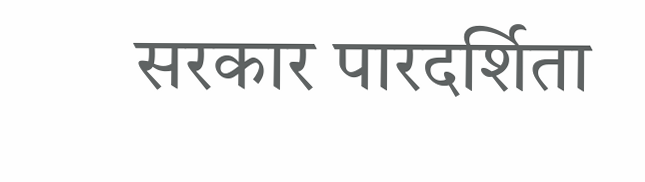सरकार पारदर्शिता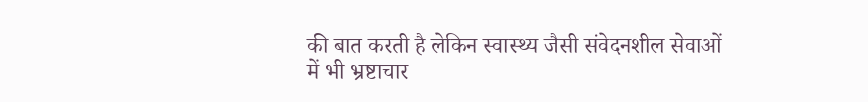की बात करती है लेकिन स्वास्थ्य जैसी संवेदनशील सेवाओं में भी भ्रष्टाचार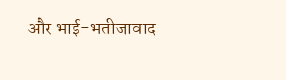और भाई-भतीजावाद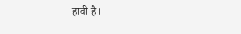हावी है।